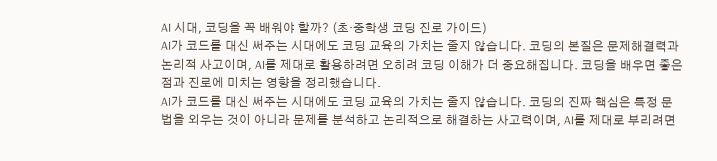AI 시대, 코딩을 꼭 배워야 할까? (초·중학생 코딩 진로 가이드)
AI가 코드를 대신 써주는 시대에도 코딩 교육의 가치는 줄지 않습니다. 코딩의 본질은 문제해결력과 논리적 사고이며, AI를 제대로 활용하려면 오히려 코딩 이해가 더 중요해집니다. 코딩을 배우면 좋은 점과 진로에 미치는 영향을 정리했습니다.
AI가 코드를 대신 써주는 시대에도 코딩 교육의 가치는 줄지 않습니다. 코딩의 진짜 핵심은 특정 문법을 외우는 것이 아니라 문제를 분석하고 논리적으로 해결하는 사고력이며, AI를 제대로 부리려면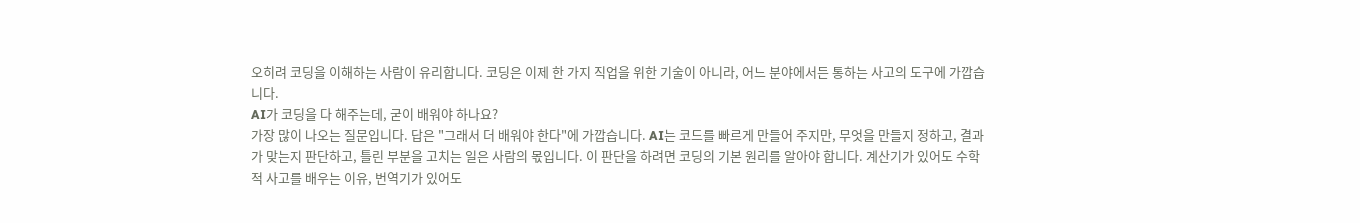오히려 코딩을 이해하는 사람이 유리합니다. 코딩은 이제 한 가지 직업을 위한 기술이 아니라, 어느 분야에서든 통하는 사고의 도구에 가깝습니다.
AI가 코딩을 다 해주는데, 굳이 배워야 하나요?
가장 많이 나오는 질문입니다. 답은 "그래서 더 배워야 한다"에 가깝습니다. AI는 코드를 빠르게 만들어 주지만, 무엇을 만들지 정하고, 결과가 맞는지 판단하고, 틀린 부분을 고치는 일은 사람의 몫입니다. 이 판단을 하려면 코딩의 기본 원리를 알아야 합니다. 계산기가 있어도 수학적 사고를 배우는 이유, 번역기가 있어도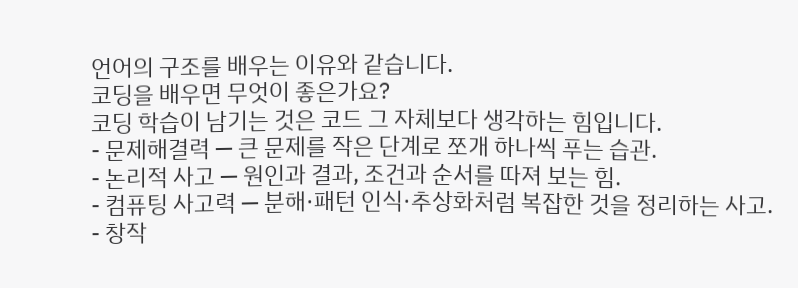언어의 구조를 배우는 이유와 같습니다.
코딩을 배우면 무엇이 좋은가요?
코딩 학습이 남기는 것은 코드 그 자체보다 생각하는 힘입니다.
- 문제해결력 — 큰 문제를 작은 단계로 쪼개 하나씩 푸는 습관.
- 논리적 사고 — 원인과 결과, 조건과 순서를 따져 보는 힘.
- 컴퓨팅 사고력 — 분해·패턴 인식·추상화처럼 복잡한 것을 정리하는 사고.
- 창작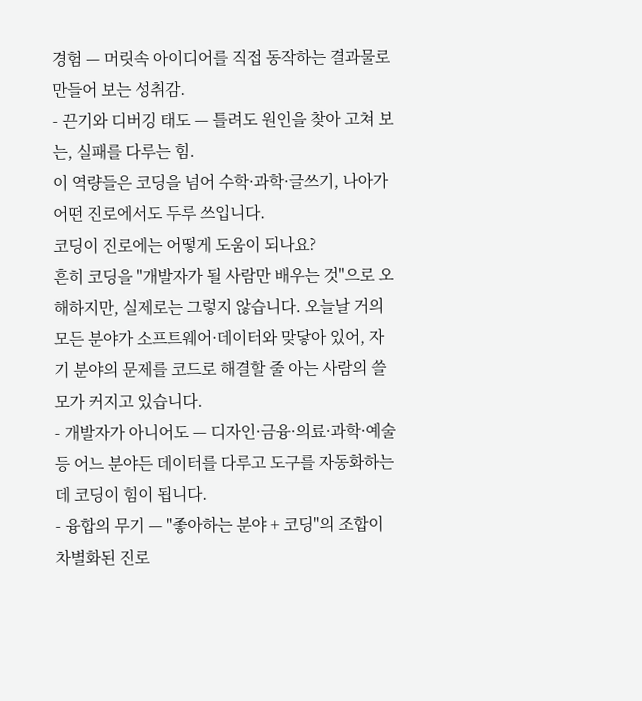경험 — 머릿속 아이디어를 직접 동작하는 결과물로 만들어 보는 성취감.
- 끈기와 디버깅 태도 — 틀려도 원인을 찾아 고쳐 보는, 실패를 다루는 힘.
이 역량들은 코딩을 넘어 수학·과학·글쓰기, 나아가 어떤 진로에서도 두루 쓰입니다.
코딩이 진로에는 어떻게 도움이 되나요?
흔히 코딩을 "개발자가 될 사람만 배우는 것"으로 오해하지만, 실제로는 그렇지 않습니다. 오늘날 거의 모든 분야가 소프트웨어·데이터와 맞닿아 있어, 자기 분야의 문제를 코드로 해결할 줄 아는 사람의 쓸모가 커지고 있습니다.
- 개발자가 아니어도 — 디자인·금융·의료·과학·예술 등 어느 분야든 데이터를 다루고 도구를 자동화하는 데 코딩이 힘이 됩니다.
- 융합의 무기 — "좋아하는 분야 + 코딩"의 조합이 차별화된 진로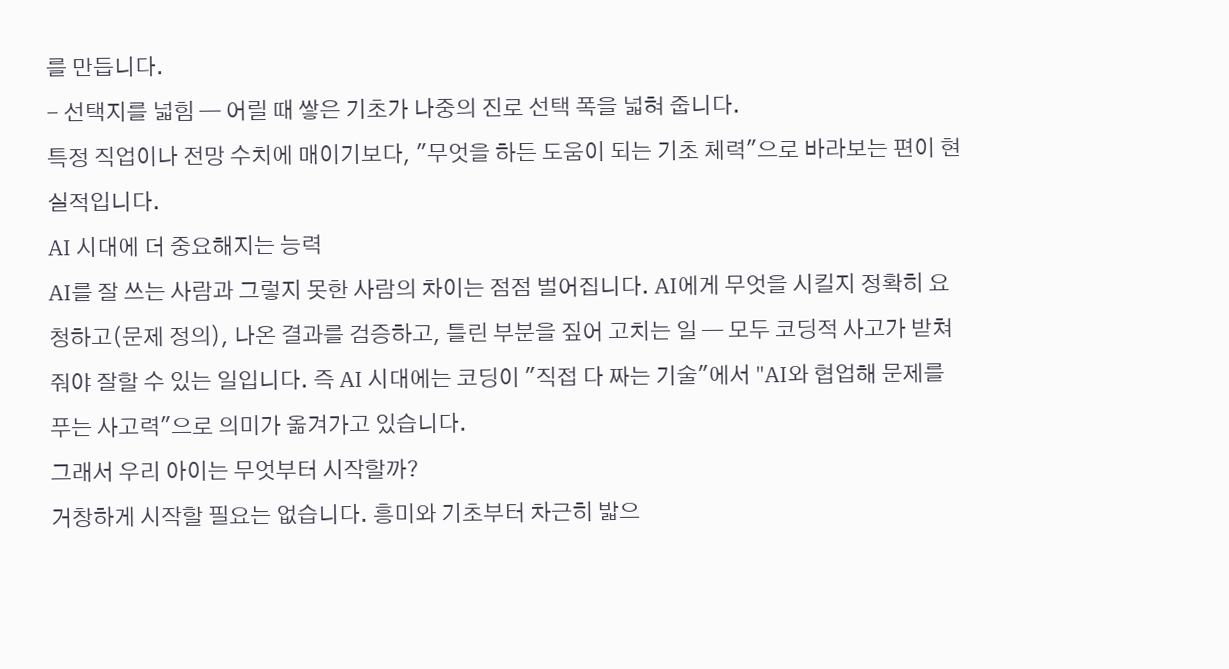를 만듭니다.
- 선택지를 넓힘 — 어릴 때 쌓은 기초가 나중의 진로 선택 폭을 넓혀 줍니다.
특정 직업이나 전망 수치에 매이기보다, "무엇을 하든 도움이 되는 기초 체력"으로 바라보는 편이 현실적입니다.
AI 시대에 더 중요해지는 능력
AI를 잘 쓰는 사람과 그렇지 못한 사람의 차이는 점점 벌어집니다. AI에게 무엇을 시킬지 정확히 요청하고(문제 정의), 나온 결과를 검증하고, 틀린 부분을 짚어 고치는 일 — 모두 코딩적 사고가 받쳐줘야 잘할 수 있는 일입니다. 즉 AI 시대에는 코딩이 "직접 다 짜는 기술"에서 "AI와 협업해 문제를 푸는 사고력"으로 의미가 옮겨가고 있습니다.
그래서 우리 아이는 무엇부터 시작할까?
거창하게 시작할 필요는 없습니다. 흥미와 기초부터 차근히 밟으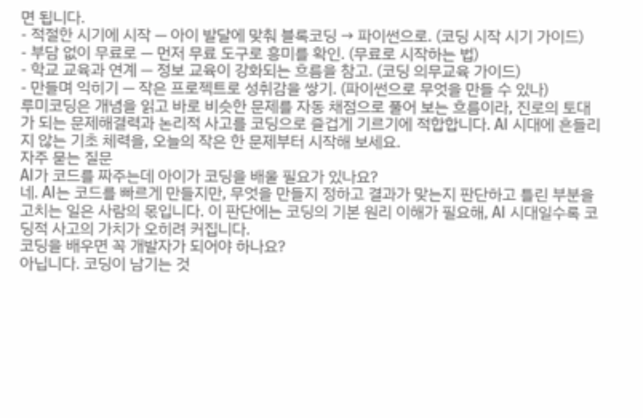면 됩니다.
- 적절한 시기에 시작 — 아이 발달에 맞춰 블록코딩 → 파이썬으로. (코딩 시작 시기 가이드)
- 부담 없이 무료로 — 먼저 무료 도구로 흥미를 확인. (무료로 시작하는 법)
- 학교 교육과 연계 — 정보 교육이 강화되는 흐름을 참고. (코딩 의무교육 가이드)
- 만들며 익히기 — 작은 프로젝트로 성취감을 쌓기. (파이썬으로 무엇을 만들 수 있나)
루미코딩은 개념을 읽고 바로 비슷한 문제를 자동 채점으로 풀어 보는 흐름이라, 진로의 토대가 되는 문제해결력과 논리적 사고를 코딩으로 즐겁게 기르기에 적합합니다. AI 시대에 흔들리지 않는 기초 체력을, 오늘의 작은 한 문제부터 시작해 보세요.
자주 묻는 질문
AI가 코드를 짜주는데 아이가 코딩을 배울 필요가 있나요?
네. AI는 코드를 빠르게 만들지만, 무엇을 만들지 정하고 결과가 맞는지 판단하고 틀린 부분을 고치는 일은 사람의 몫입니다. 이 판단에는 코딩의 기본 원리 이해가 필요해, AI 시대일수록 코딩적 사고의 가치가 오히려 커집니다.
코딩을 배우면 꼭 개발자가 되어야 하나요?
아닙니다. 코딩이 남기는 것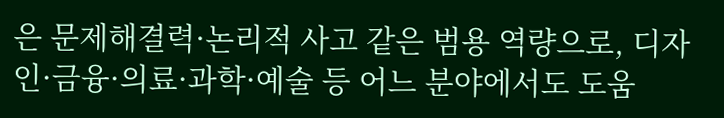은 문제해결력·논리적 사고 같은 범용 역량으로, 디자인·금융·의료·과학·예술 등 어느 분야에서도 도움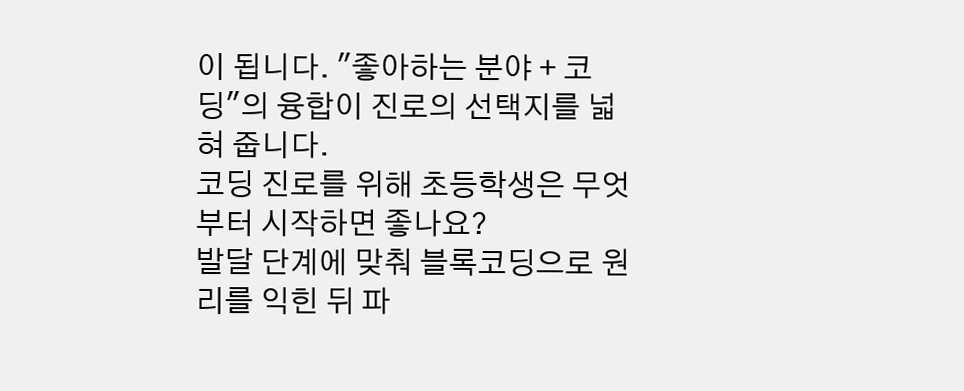이 됩니다. "좋아하는 분야 + 코딩"의 융합이 진로의 선택지를 넓혀 줍니다.
코딩 진로를 위해 초등학생은 무엇부터 시작하면 좋나요?
발달 단계에 맞춰 블록코딩으로 원리를 익힌 뒤 파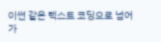이썬 같은 텍스트 코딩으로 넘어가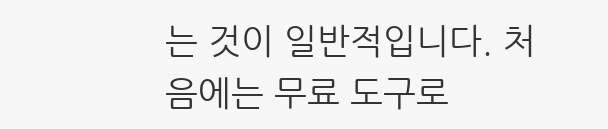는 것이 일반적입니다. 처음에는 무료 도구로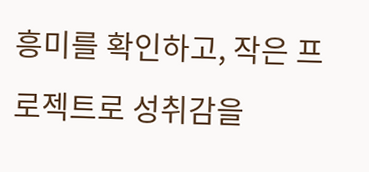흥미를 확인하고, 작은 프로젝트로 성취감을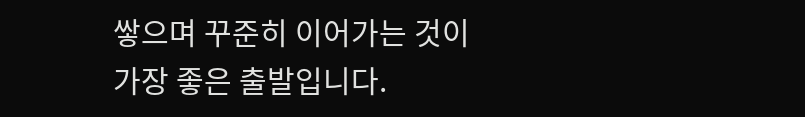쌓으며 꾸준히 이어가는 것이 가장 좋은 출발입니다.